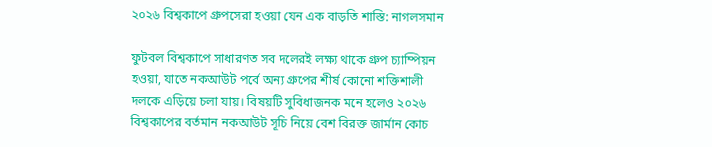২০২৬ বিশ্বকাপে গ্রুপসেরা হওয়া যেন এক বাড়তি শাস্তি: নাগলসমান

ফুটবল বিশ্বকাপে সাধারণত সব দলেরই লক্ষ্য থাকে গ্রুপ চ্যাম্পিয়ন হওয়া, যাতে নকআউট পর্বে অন্য গ্রুপের শীর্ষ কোনো শক্তিশালী দলকে এড়িয়ে চলা যায়। বিষয়টি সুবিধাজনক মনে হলেও ২০২৬ বিশ্বকাপের বর্তমান নকআউট সূচি নিয়ে বেশ বিরক্ত জার্মান কোচ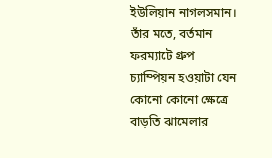ইউলিয়ান নাগলসমান। তাঁর মতে, বর্তমান ফরম্যাটে গ্রুপ চ্যাম্পিয়ন হওয়াটা যেন কোনো কোনো ক্ষেত্রে বাড়তি ঝামেলার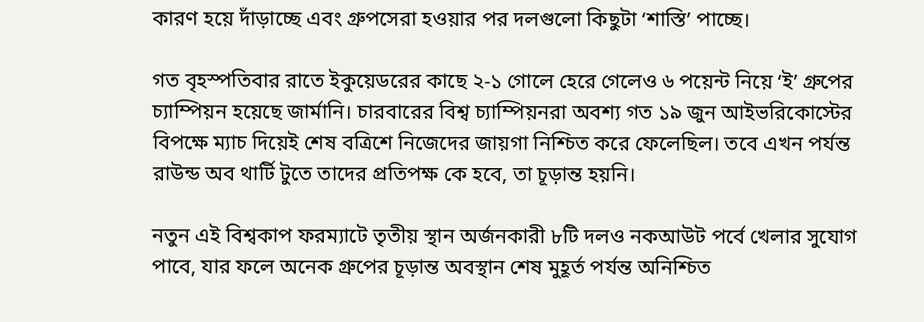কারণ হয়ে দাঁড়াচ্ছে এবং গ্রুপসেরা হওয়ার পর দলগুলো কিছুটা ‘শাস্তি’ পাচ্ছে।

গত বৃহস্পতিবার রাতে ইকুয়েডরের কাছে ২-১ গোলে হেরে গেলেও ৬ পয়েন্ট নিয়ে ‘ই’ গ্রুপের চ্যাম্পিয়ন হয়েছে জার্মানি। চারবারের বিশ্ব চ্যাম্পিয়নরা অবশ্য গত ১৯ জুন আইভরিকোস্টের বিপক্ষে ম্যাচ দিয়েই শেষ বত্রিশে নিজেদের জায়গা নিশ্চিত করে ফেলেছিল। তবে এখন পর্যন্ত রাউন্ড অব থার্টি টুতে তাদের প্রতিপক্ষ কে হবে, তা চূড়ান্ত হয়নি।

নতুন এই বিশ্বকাপ ফরম্যাটে তৃতীয় স্থান অর্জনকারী ৮টি দলও নকআউট পর্বে খেলার সুযোগ পাবে, যার ফলে অনেক গ্রুপের চূড়ান্ত অবস্থান শেষ মুহূর্ত পর্যন্ত অনিশ্চিত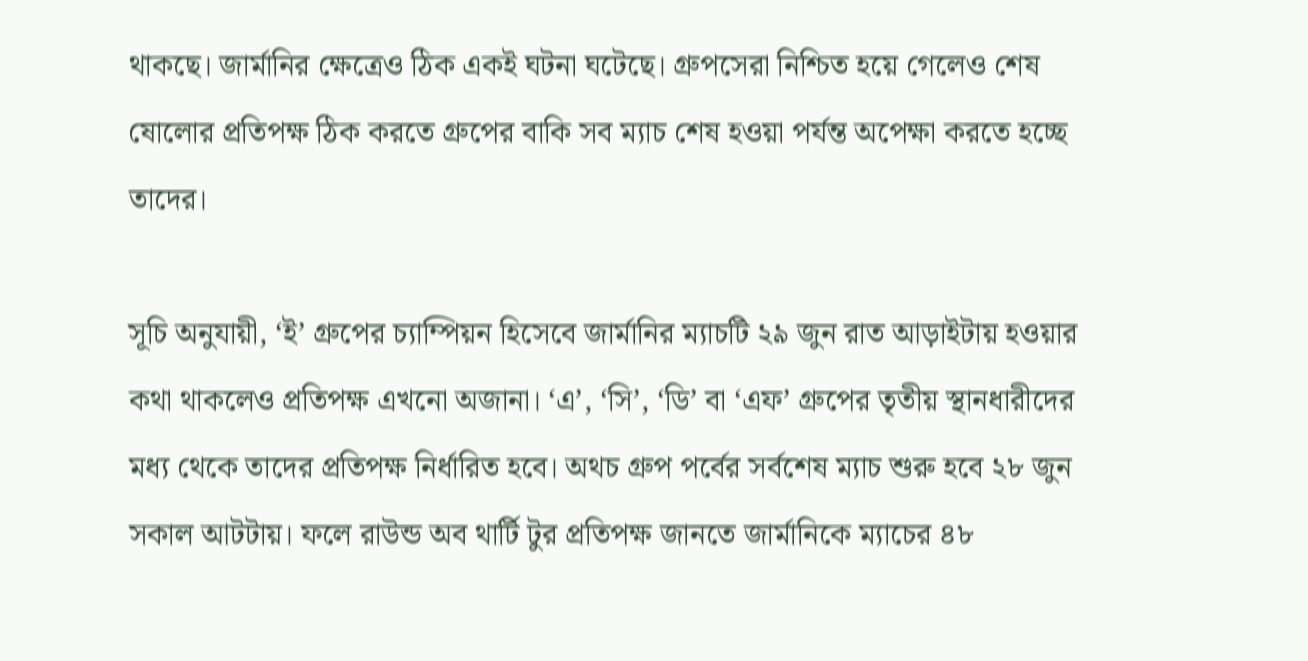থাকছে। জার্মানির ক্ষেত্রেও ঠিক একই ঘটনা ঘটেছে। গ্রুপসেরা নিশ্চিত হয়ে গেলেও শেষ ষোলোর প্রতিপক্ষ ঠিক করতে গ্রুপের বাকি সব ম্যাচ শেষ হওয়া পর্যন্ত অপেক্ষা করতে হচ্ছে তাদের।

সূচি অনুযায়ী, ‘ই’ গ্রুপের চ্যাম্পিয়ন হিসেবে জার্মানির ম্যাচটি ২৯ জুন রাত আড়াইটায় হওয়ার কথা থাকলেও প্রতিপক্ষ এখনো অজানা। ‘এ’, ‘সি’, ‘ডি’ বা ‘এফ’ গ্রুপের তৃতীয় স্থানধারীদের মধ্য থেকে তাদের প্রতিপক্ষ নির্ধারিত হবে। অথচ গ্রুপ পর্বের সর্বশেষ ম্যাচ শুরু হবে ২৮ জুন সকাল আটটায়। ফলে রাউন্ড অব থার্টি টুর প্রতিপক্ষ জানতে জার্মানিকে ম্যাচের ৪৮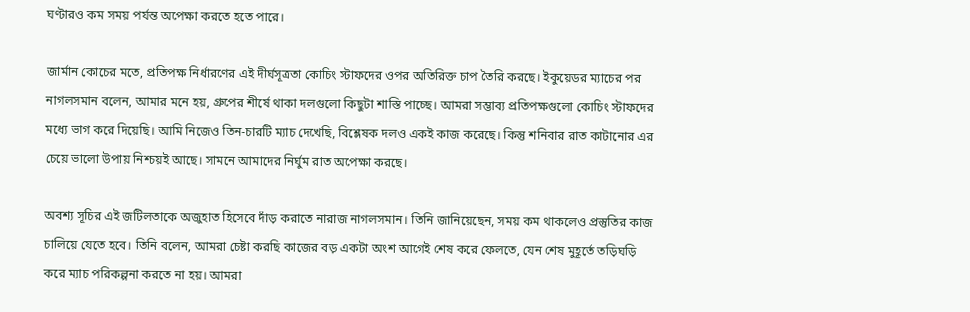ঘণ্টারও কম সময় পর্যন্ত অপেক্ষা করতে হতে পারে।

জার্মান কোচের মতে, প্রতিপক্ষ নির্ধারণের এই দীর্ঘসূত্রতা কোচিং স্টাফদের ওপর অতিরিক্ত চাপ তৈরি করছে। ইকুয়েডর ম্যাচের পর নাগলসমান বলেন, আমার মনে হয়, গ্রুপের শীর্ষে থাকা দলগুলো কিছুটা শাস্তি পাচ্ছে। আমরা সম্ভাব্য প্রতিপক্ষগুলো কোচিং স্টাফদের মধ্যে ভাগ করে দিয়েছি। আমি নিজেও তিন-চারটি ম্যাচ দেখেছি, বিশ্লেষক দলও একই কাজ করেছে। কিন্তু শনিবার রাত কাটানোর এর চেয়ে ভালো উপায় নিশ্চয়ই আছে। সামনে আমাদের নির্ঘুম রাত অপেক্ষা করছে।

অবশ্য সূচির এই জটিলতাকে অজুহাত হিসেবে দাঁড় করাতে নারাজ নাগলসমান। তিনি জানিয়েছেন, সময় কম থাকলেও প্রস্তুতির কাজ চালিয়ে যেতে হবে। তিনি বলেন, আমরা চেষ্টা করছি কাজের বড় একটা অংশ আগেই শেষ করে ফেলতে, যেন শেষ মুহূর্তে তড়িঘড়ি করে ম্যাচ পরিকল্পনা করতে না হয়। আমরা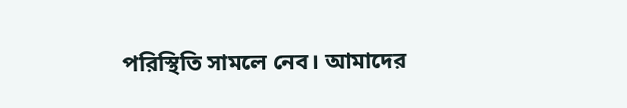পরিস্থিতি সামলে নেব। আমাদের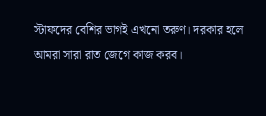স্টাফদের বেশির ভাগই এখনো তরুণ। দরকার হলে আমরা সারা রাত জেগে কাজ করব।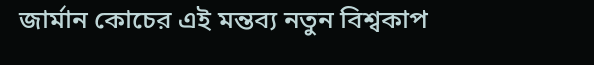জার্মান কোচের এই মন্তব্য নতুন বিশ্বকাপ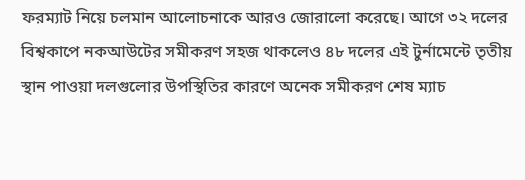ফরম্যাট নিয়ে চলমান আলোচনাকে আরও জোরালো করেছে। আগে ৩২ দলের বিশ্বকাপে নকআউটের সমীকরণ সহজ থাকলেও ৪৮ দলের এই টুর্নামেন্টে তৃতীয় স্থান পাওয়া দলগুলোর উপস্থিতির কারণে অনেক সমীকরণ শেষ ম্যাচ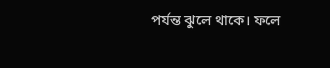পর্যন্ত ঝুলে থাকে। ফলে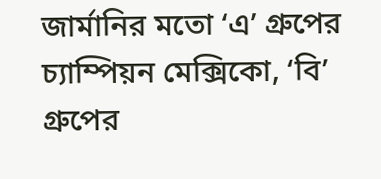জার্মানির মতো ‘এ’ গ্রুপের চ্যাম্পিয়ন মেক্সিকো, ‘বি’ গ্রুপের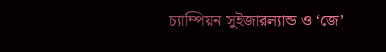চ্যাম্পিয়ন সুইজারল্যান্ড ও ‘জে’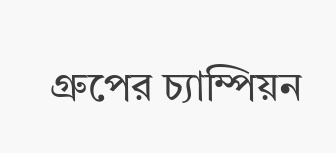গ্রুপের চ্যাম্পিয়ন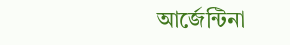আর্জেন্টিনা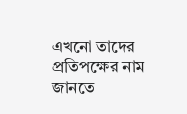এখনো তাদের প্রতিপক্ষের নাম জানতে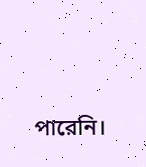পারেনি।